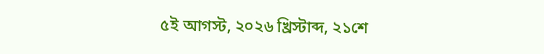৫ই আগস্ট, ২০২৬ খ্রিস্টাব্দ, ২১শে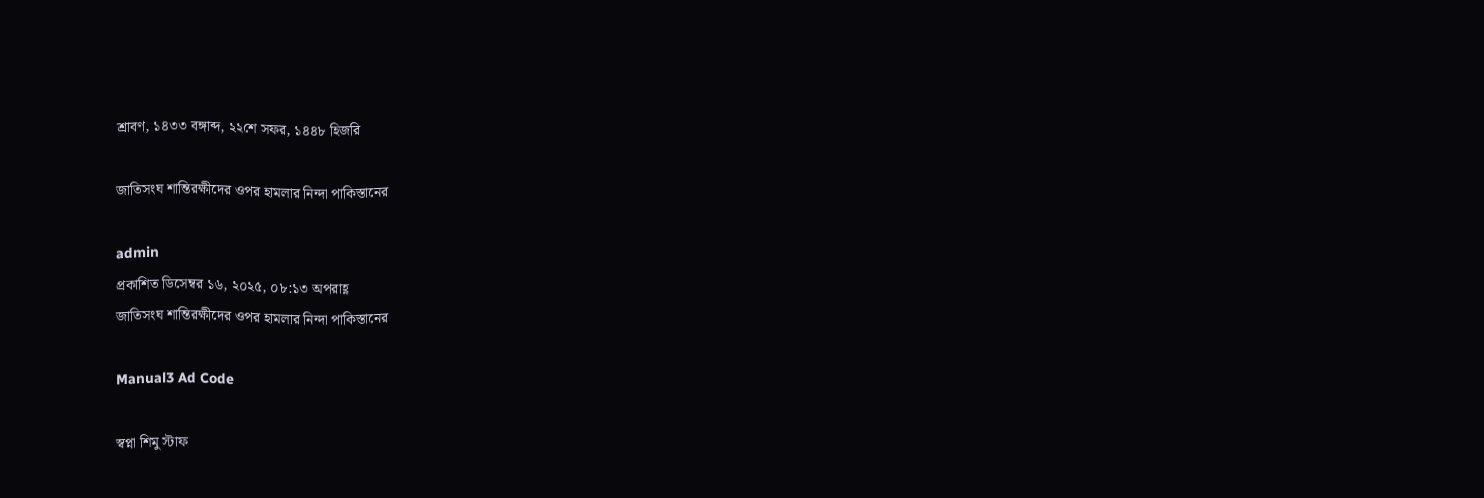শ্রাবণ, ১৪৩৩ বঙ্গাব্দ, ২২শে সফর, ১৪৪৮ হিজরি

জাতিসংঘ শান্তিরক্ষীদের ওপর হামলার নিন্দা পাকিস্তানের

admin
প্রকাশিত ডিসেম্বর ১৬, ২০২৫, ০৮:১৩ অপরাহ্ণ
জাতিসংঘ শান্তিরক্ষীদের ওপর হামলার নিন্দা পাকিস্তানের

Manual3 Ad Code

স্বপ্না শিমু স্টাফ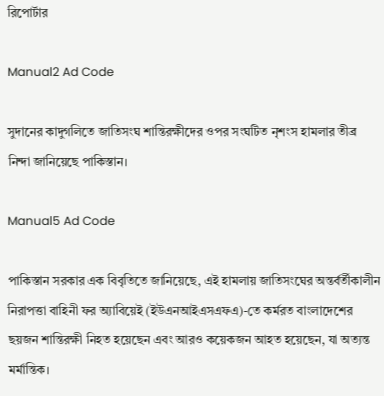রিপোর্টার

Manual2 Ad Code

সুদানের কাদুগলিতে জাতিসংঘ শান্তিরক্ষীদের ওপর সংঘটিত নৃশংস হামলার তীব্র নিন্দা জানিয়েছে পাকিস্তান।

Manual5 Ad Code

পাকিস্তান সরকার এক বিবৃতিতে জানিয়েছে, এই হামলায় জাতিসংঘের অন্তর্বর্তীকালীন নিরাপত্তা বাহিনী ফর অ্যাবিয়েই (ইউএনআইএসএফএ)-তে কর্মরত বাংলাদেশের ছয়জন শান্তিরক্ষী নিহত হয়েছেন এবং আরও কয়েকজন আহত হয়েছেন, যা অত্যন্ত মর্মান্তিক।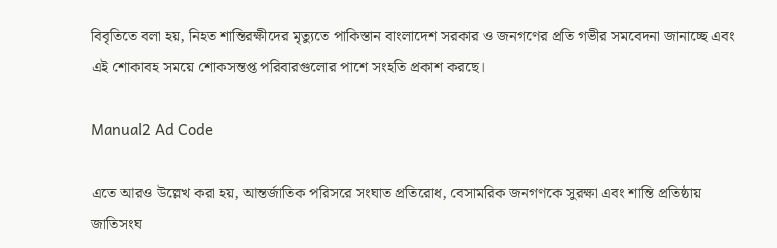বিবৃতিতে বলা হয়, নিহত শান্তিরক্ষীদের মৃত্যুতে পাকিস্তান বাংলাদেশ সরকার ও জনগণের প্রতি গভীর সমবেদনা জানাচ্ছে এবং এই শোকাবহ সময়ে শোকসন্তপ্ত পরিবারগুলোর পাশে সংহতি প্রকাশ করছে।

Manual2 Ad Code

এতে আরও উল্লেখ করা হয়, আন্তর্জাতিক পরিসরে সংঘাত প্রতিরোধ, বেসামরিক জনগণকে সুরক্ষা এবং শান্তি প্রতিষ্ঠায় জাতিসংঘ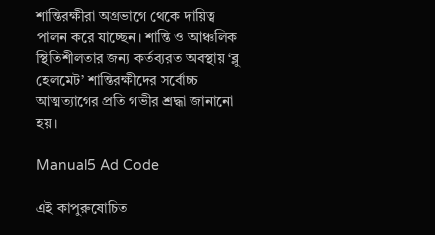শান্তিরক্ষীরা অগ্রভাগে থেকে দায়িত্ব পালন করে যাচ্ছেন। শান্তি ও আঞ্চলিক স্থিতিশীলতার জন্য কর্তব্যরত অবস্থায় ‘ব্লু হেলমেট’ শান্তিরক্ষীদের সর্বোচ্চ আত্মত্যাগের প্রতি গভীর শ্রদ্ধা জানানো হয়।

Manual5 Ad Code

এই কাপুরুষোচিত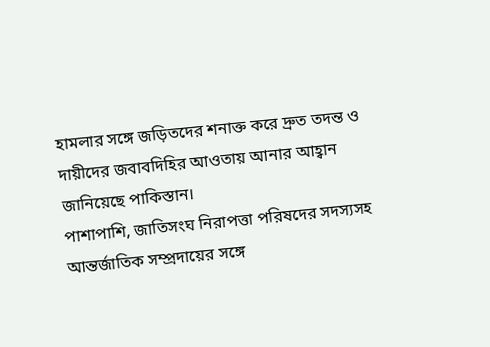হামলার সঙ্গে জড়িতদের শনাক্ত করে দ্রুত তদন্ত ও দায়ীদের জবাবদিহির আওতায় আনার আহ্বান জানিয়েছে পাকিস্তান।
পাশাপাশি, জাতিসংঘ নিরাপত্তা পরিষদের সদস্যসহ আন্তর্জাতিক সম্প্রদায়ের সঙ্গে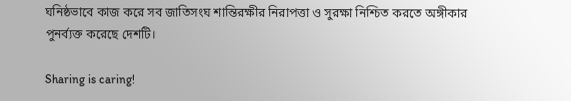ঘনিষ্ঠভাবে কাজ করে সব জাতিসংঘ শান্তিরক্ষীর নিরাপত্তা ও সুরক্ষা নিশ্চিত করতে অঙ্গীকার পুনর্ব্যক্ত করেছে দেশটি।

Sharing is caring!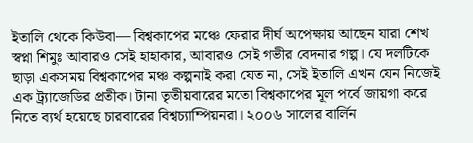ইতালি থেকে কিউবা— বিশ্বকাপের মঞ্চে ফেরার দীর্ঘ অপেক্ষায় আছেন যারা শেখ স্বপ্না শিমুঃ আবারও সেই হাহাকার, আবারও সেই গভীর বেদনার গল্প। যে দলটিকে ছাড়া একসময় বিশ্বকাপের মঞ্চ কল্পনাই করা যেত না, সেই ইতালি এখন যেন নিজেই এক ট্র্যাজেডির প্রতীক। টানা তৃতীয়বারের মতো বিশ্বকাপের মূল পর্বে জায়গা করে নিতে ব্যর্থ হয়েছে চারবারের বিশ্বচ্যাম্পিয়নরা। ২০০৬ সালের বার্লিন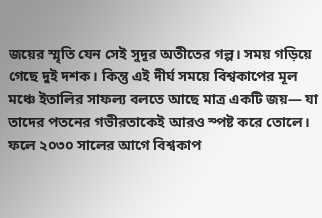জয়ের স্মৃতি যেন সেই সুদূর অতীতের গল্প। সময় গড়িয়ে গেছে দুই দশক। কিন্তু এই দীর্ঘ সময়ে বিশ্বকাপের মূল মঞ্চে ইতালির সাফল্য বলতে আছে মাত্র একটি জয়— যা তাদের পতনের গভীরতাকেই আরও স্পষ্ট করে তোলে। ফলে ২০৩০ সালের আগে বিশ্বকাপ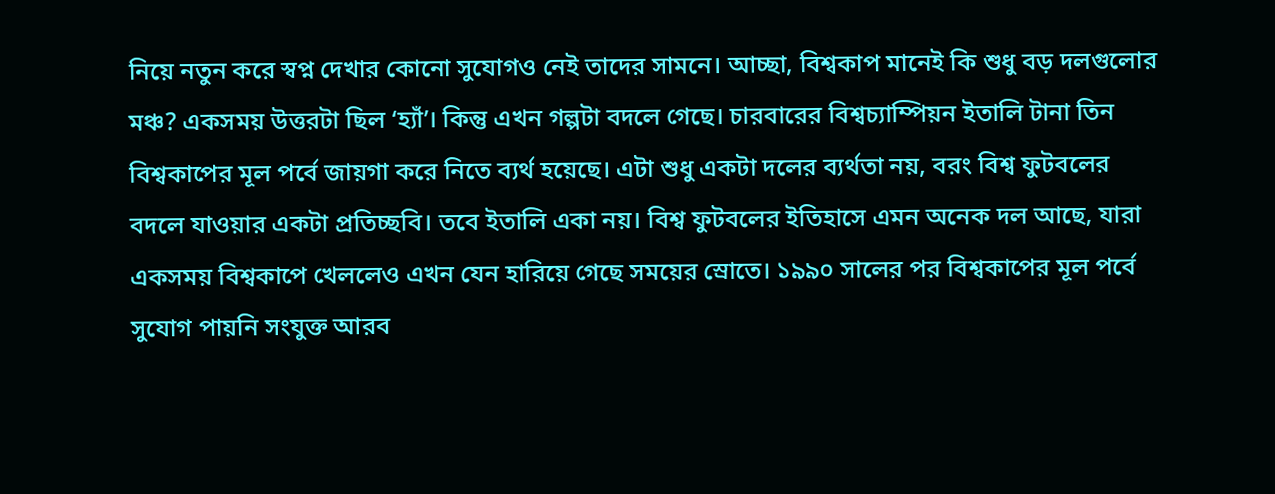নিয়ে নতুন করে স্বপ্ন দেখার কোনো সুযোগও নেই তাদের সামনে। আচ্ছা, বিশ্বকাপ মানেই কি শুধু বড় দলগুলোর মঞ্চ? একসময় উত্তরটা ছিল ‘হ্যাঁ’। কিন্তু এখন গল্পটা বদলে গেছে। চারবারের বিশ্বচ্যাম্পিয়ন ইতালি টানা তিন বিশ্বকাপের মূল পর্বে জায়গা করে নিতে ব্যর্থ হয়েছে। এটা শুধু একটা দলের ব্যর্থতা নয়, বরং বিশ্ব ফুটবলের বদলে যাওয়ার একটা প্রতিচ্ছবি। তবে ইতালি একা নয়। বিশ্ব ফুটবলের ইতিহাসে এমন অনেক দল আছে, যারা একসময় বিশ্বকাপে খেললেও এখন যেন হারিয়ে গেছে সময়ের স্রোতে। ১৯৯০ সালের পর বিশ্বকাপের মূল পর্বে সুযোগ পায়নি সংযুক্ত আরব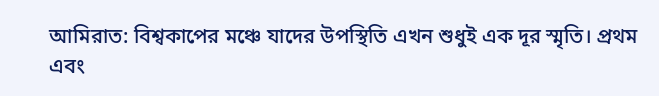আমিরাত: বিশ্বকাপের মঞ্চে যাদের উপস্থিতি এখন শুধুই এক দূর স্মৃতি। প্রথম এবং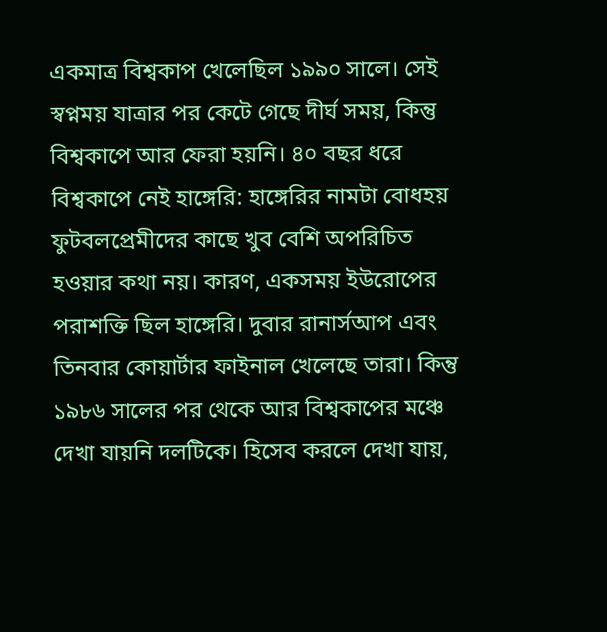একমাত্র বিশ্বকাপ খেলেছিল ১৯৯০ সালে। সেই স্বপ্নময় যাত্রার পর কেটে গেছে দীর্ঘ সময়, কিন্তু বিশ্বকাপে আর ফেরা হয়নি। ৪০ বছর ধরে বিশ্বকাপে নেই হাঙ্গেরি: হাঙ্গেরির নামটা বোধহয় ফুটবলপ্রেমীদের কাছে খুব বেশি অপরিচিত হওয়ার কথা নয়। কারণ, একসময় ইউরোপের পরাশক্তি ছিল হাঙ্গেরি। দুবার রানার্সআপ এবং তিনবার কোয়ার্টার ফাইনাল খেলেছে তারা। কিন্তু ১৯৮৬ সালের পর থেকে আর বিশ্বকাপের মঞ্চে দেখা যায়নি দলটিকে। হিসেব করলে দেখা যায়,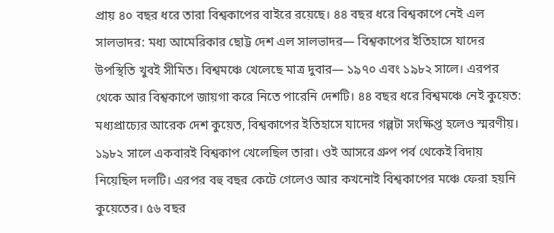প্রায় ৪০ বছর ধরে তারা বিশ্বকাপের বাইরে রয়েছে। ৪৪ বছর ধরে বিশ্বকাপে নেই এল সালভাদর: মধ্য আমেরিকার ছোট্ট দেশ এল সালভাদর— বিশ্বকাপের ইতিহাসে যাদের উপস্থিতি খুবই সীমিত। বিশ্বমঞ্চে খেলেছে মাত্র দুবার— ১৯৭০ এবং ১৯৮২ সালে। এরপর থেকে আর বিশ্বকাপে জায়গা করে নিতে পারেনি দেশটি। ৪৪ বছর ধরে বিশ্বমঞ্চে নেই কুয়েত: মধ্যপ্রাচ্যের আরেক দেশ কুয়েত, বিশ্বকাপের ইতিহাসে যাদের গল্পটা সংক্ষিপ্ত হলেও স্মরণীয়। ১৯৮২ সালে একবারই বিশ্বকাপ খেলেছিল তারা। ওই আসরে গ্রুপ পর্ব থেকেই বিদায় নিয়েছিল দলটি। এরপর বহু বছর কেটে গেলেও আর কখনোই বিশ্বকাপের মঞ্চে ফেরা হয়নি কুয়েতের। ৫৬ বছর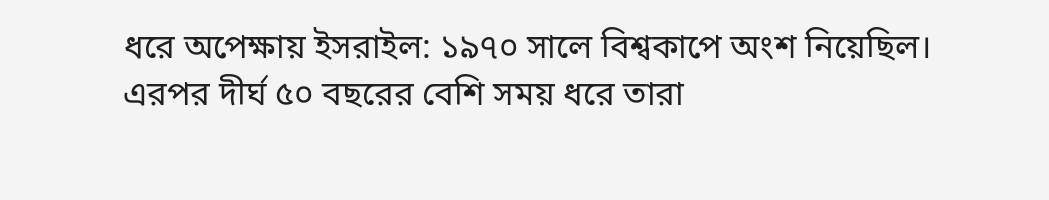ধরে অপেক্ষায় ইসরাইল: ১৯৭০ সালে বিশ্বকাপে অংশ নিয়েছিল। এরপর দীর্ঘ ৫০ বছরের বেশি সময় ধরে তারা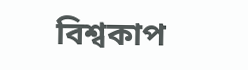বিশ্বকাপ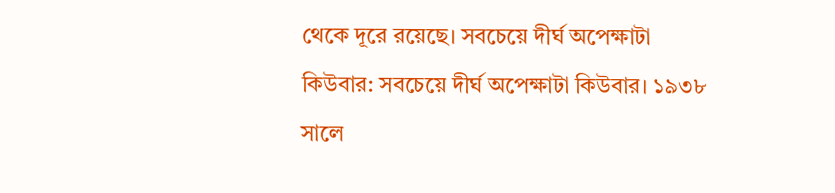থেকে দূরে রয়েছে। সবচেয়ে দীর্ঘ অপেক্ষাটা কিউবার: সবচেয়ে দীর্ঘ অপেক্ষাটা কিউবার। ১৯৩৮ সালে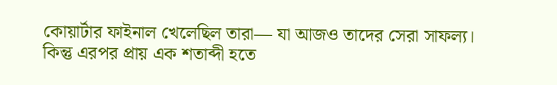কোয়ার্টার ফাইনাল খেলেছিল তারা— যা আজও তাদের সেরা সাফল্য। কিন্তু এরপর প্রায় এক শতাব্দী হতে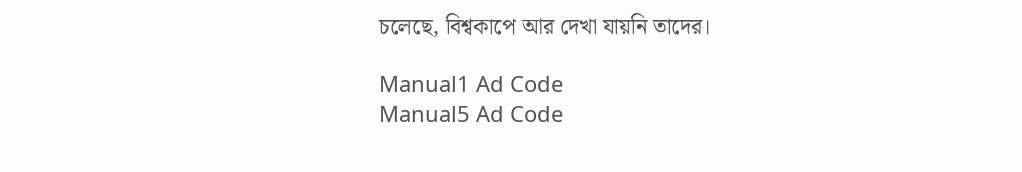চলেছে, বিশ্বকাপে আর দেখা যায়নি তাদের।

Manual1 Ad Code
Manual5 Ad Code